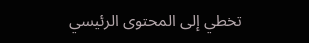تخطي إلى المحتوى الرئيسي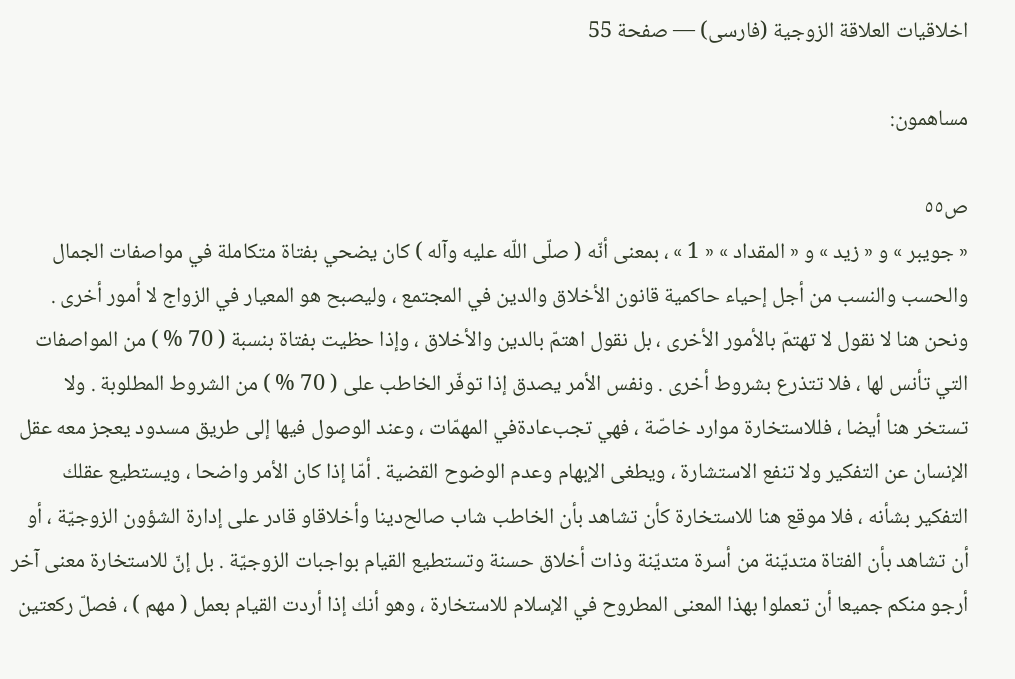اخلاقيات العلاقة الزوجية (فارسى) — صفحة 55

مساهمون:

ص٥٥
« جويبر » و « زيد » و « المقداد » « 1 » ، بمعنى أنّه ( صلّى اللّه عليه وآله ) كان يضحي بفتاة متكاملة في مواصفات الجمال والحسب والنسب من أجل إحياء حاكمية قانون الأخلاق والدين في المجتمع ، وليصبح هو المعيار في الزواج لا أمور أخرى . ونحن هنا لا نقول لا تهتمّ بالأمور الأخرى ، بل نقول اهتمّ بالدين والأخلاق ، وإذا حظيت بفتاة بنسبة ( 70 % ) من المواصفات التي تأنس لها ، فلا تتذرع بشروط أخرى . ونفس الأمر يصدق إذا توفّر الخاطب على ( 70 % ) من الشروط المطلوبة . ولا تستخر هنا أيضا ، فللاستخارة موارد خاصّة ، فهي تجب‌عادةفي المهمّات ، وعند الوصول فيها إلى طريق مسدود يعجز معه عقل الإنسان عن التفكير ولا تنفع الاستشارة ، ويطغى الإبهام وعدم الوضوح القضية . أمّا إذا كان الأمر واضحا ، ويستطيع عقلك التفكير بشأنه ، فلا موقع هنا للاستخارة كأن تشاهد بأن الخاطب شاب صالح‌دينا وأخلاقاو قادر على إدارة الشؤون الزوجيّة ، أو أن تشاهد بأن الفتاة متديّنة من أسرة متديّنة وذات أخلاق حسنة وتستطيع القيام بواجبات الزوجيّة . بل إنّ للاستخارة معنى آخر أرجو منكم جميعا أن تعملوا بهذا المعنى المطروح في الإسلام للاستخارة ، وهو أنك إذا أردت القيام بعمل ( مهم ) ، فصلّ ركعتين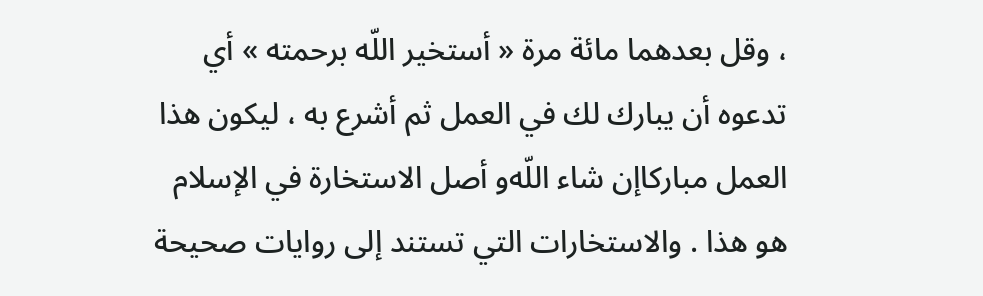، وقل بعدهما مائة مرة « أستخير اللّه برحمته » أي تدعوه أن يبارك لك في العمل ثم أشرع به ، ليكون هذا العمل مباركاإن شاء اللّه‌و أصل الاستخارة في الإسلام هو هذا . والاستخارات التي تستند إلى روايات صحيحة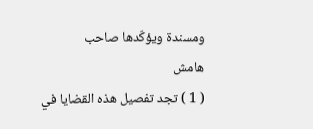ومسندة ويؤكّدها صاحب
هامش
( 1 ) تجد تفصيل هذه القضايا في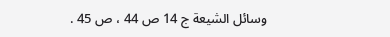وسائل الشيعة ج 14 ص 44 ، ص 45 .